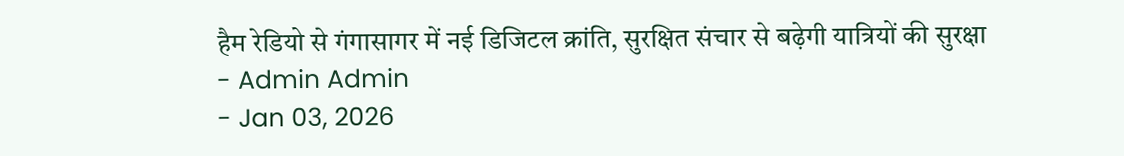हैम रेडियो से गंगासागर में नई डिजिटल क्रांति, सुरक्षित संचार से बढ़ेगी यात्रियों की सुरक्षा
- Admin Admin
- Jan 03, 2026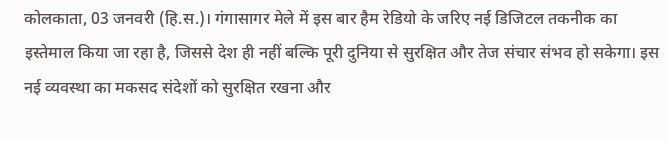कोलकाता, 03 जनवरी (हि.स.)। गंगासागर मेले में इस बार हैम रेडियो के जरिए नई डिजिटल तकनीक का इस्तेमाल किया जा रहा है, जिससे देश ही नहीं बल्कि पूरी दुनिया से सुरक्षित और तेज संचार संभव हो सकेगा। इस नई व्यवस्था का मकसद संदेशों को सुरक्षित रखना और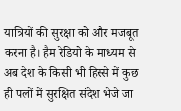यात्रियों की सुरक्षा को और मजबूत करना है। हैम रेडियो के माध्यम से अब देश के किसी भी हिस्से में कुछ ही पलों में सुरक्षित संदेश भेजे जा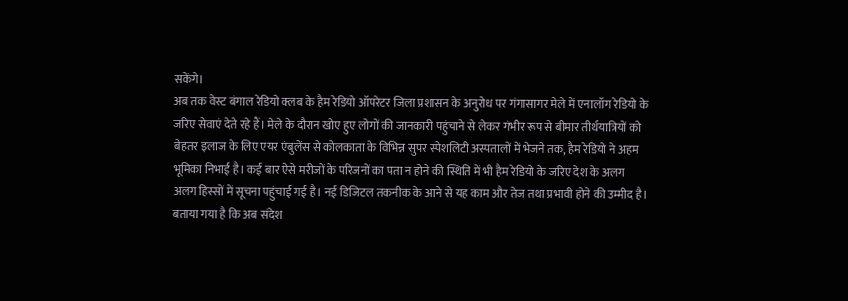सकेंगे।
अब तक वेस्ट बंगाल रेडियो क्लब के हैम रेडियो ऑपरेटर जिला प्रशासन के अनुरोध पर गंगासागर मेले में एनालॉग रेडियो के जरिए सेवाएं देते रहे हैं। मेले के दौरान खोए हुए लोगों की जानकारी पहुंचाने से लेकर गंभीर रूप से बीमार तीर्थयात्रियों को बेहतर इलाज के लिए एयर एंबुलेंस से कोलकाता के विभिन्न सुपर स्पेशलिटी अस्पतालों में भेजने तक, हैम रेडियो ने अहम भूमिका निभाई है। कई बार ऐसे मरीजों के परिजनों का पता न होने की स्थिति में भी हैम रेडियो के जरिए देश के अलग अलग हिस्सों में सूचना पहुंचाई गई है। नई डिजिटल तकनीक के आने से यह काम और तेज तथा प्रभावी होने की उम्मीद है।
बताया गया है कि अब संदेश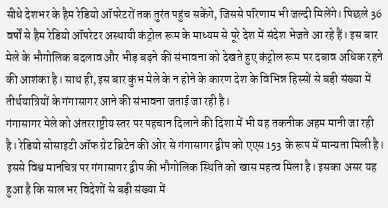सीधे देशभर के हैम रेडियो ऑपरेटरों तक तुरंत पहुंच सकेंगे, जिससे परिणाम भी जल्दी मिलेंगे। पिछले 36 वर्षों से हैम रेडियो ऑपरेटर अस्थायी कंट्रोल रूम के माध्यम से पूरे देश में संदेश भेजते आ रहे हैं। इस बार मेले के भौगोलिक बदलाव और भीड़ बढ़ने की संभावना को देखते हुए कंट्रोल रूम पर दबाव अधिक रहने की आशंका है। साथ ही, इस बार कुंभ मेले के न होने के कारण देश के विभिन्न हिस्सों से बड़ी संख्या में तीर्थयात्रियों के गंगासागर आने की संभावना जताई जा रही है।
गंगासागर मेले को अंतरराष्ट्रीय स्तर पर पहचान दिलाने की दिशा में भी यह तकनीक अहम मानी जा रही है। रेडियो सोसाइटी ऑफ ग्रेट ब्रिटेन की ओर से गंगासागर द्वीप को एएस 153 के रूप में मान्यता मिली है। इससे विश्व मानचित्र पर गंगासागर द्वीप की भौगोलिक स्थिति को खास महत्व मिला है। इसका असर यह हुआ है कि साल भर विदेशों से बड़ी संख्या में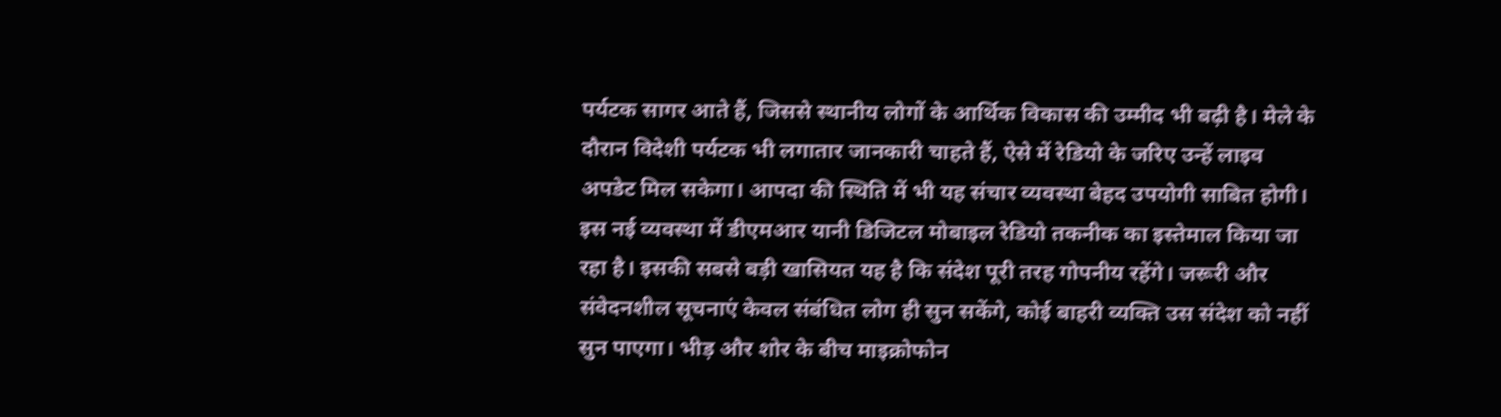पर्यटक सागर आते हैं, जिससे स्थानीय लोगों के आर्थिक विकास की उम्मीद भी बढ़ी है। मेले के दौरान विदेशी पर्यटक भी लगातार जानकारी चाहते हैं, ऐसे में रेडियो के जरिए उन्हें लाइव अपडेट मिल सकेगा। आपदा की स्थिति में भी यह संचार व्यवस्था बेहद उपयोगी साबित होगी।
इस नई व्यवस्था में डीएमआर यानी डिजिटल मोबाइल रेडियो तकनीक का इस्तेमाल किया जा रहा है। इसकी सबसे बड़ी खासियत यह है कि संदेश पूरी तरह गोपनीय रहेंगे। जरूरी और संवेदनशील सूचनाएं केवल संबंधित लोग ही सुन सकेंगे, कोई बाहरी व्यक्ति उस संदेश को नहीं सुन पाएगा। भीड़ और शोर के बीच माइक्रोफोन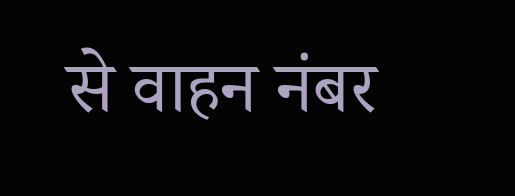से वाहन नंबर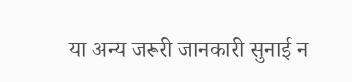या अन्य जरूरी जानकारी सुनाई न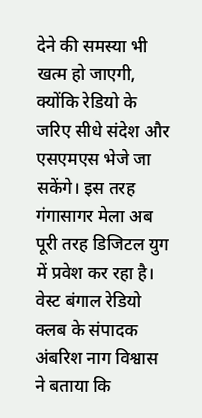देने की समस्या भी खत्म हो जाएगी, क्योंकि रेडियो के जरिए सीधे संदेश और एसएमएस भेजे जा सकेंगे। इस तरह गंगासागर मेला अब पूरी तरह डिजिटल युग में प्रवेश कर रहा है।
वेस्ट बंगाल रेडियो क्लब के संपादक अंबरिश नाग विश्वास ने बताया कि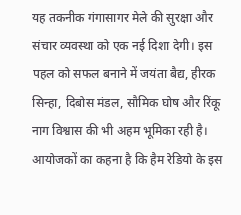यह तकनीक गंगासागर मेले की सुरक्षा और संचार व्यवस्था को एक नई दिशा देगी। इस पहल को सफल बनाने में जयंता बैद्य, हीरक सिन्हा, दिबोस मंडल, सौमिक घोष और रिंकू नाग विश्वास की भी अहम भूमिका रही है। आयोजकों का कहना है कि हैम रेडियो के इस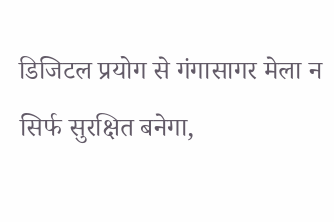डिजिटल प्रयोग से गंगासागर मेला न सिर्फ सुरक्षित बनेगा,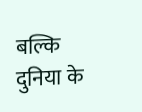बल्कि दुनिया के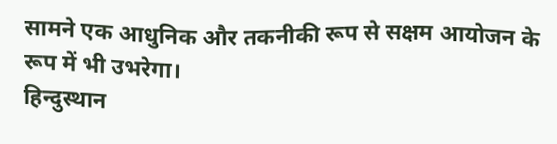सामने एक आधुनिक और तकनीकी रूप से सक्षम आयोजन के रूप में भी उभरेगा।
हिन्दुस्थान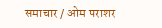समाचार / ओम पराशर